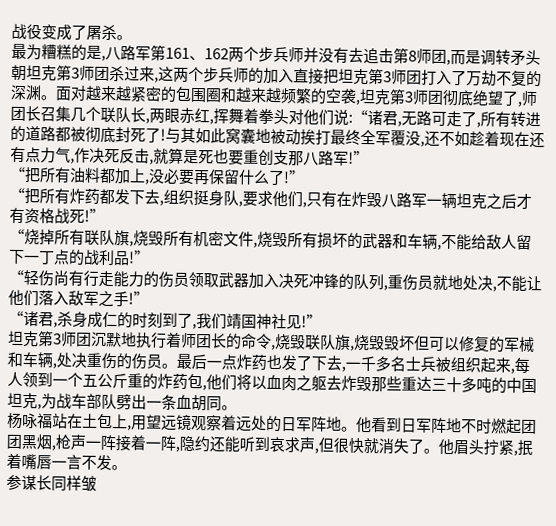战役变成了屠杀。
最为糟糕的是,八路军第161、162两个步兵师并没有去追击第8师团,而是调转矛头朝坦克第3师团杀过来,这两个步兵师的加入直接把坦克第3师团打入了万劫不复的深渊。面对越来越紧密的包围圈和越来越频繁的空袭,坦克第3师团彻底绝望了,师团长召集几个联队长,两眼赤红,挥舞着拳头对他们说:“诸君,无路可走了,所有转进的道路都被彻底封死了!与其如此窝囊地被动挨打最终全军覆没,还不如趁着现在还有点力气,作决死反击,就算是死也要重创支那八路军!”
“把所有油料都加上,没必要再保留什么了!”
“把所有炸药都发下去,组织挺身队,要求他们,只有在炸毁八路军一辆坦克之后才有资格战死!”
“烧掉所有联队旗,烧毁所有机密文件,烧毁所有损坏的武器和车辆,不能给敌人留下一丁点的战利品!”
“轻伤尚有行走能力的伤员领取武器加入决死冲锋的队列,重伤员就地处决,不能让他们落入敌军之手!”
“诸君,杀身成仁的时刻到了,我们靖国神社见!”
坦克第3师团沉默地执行着师团长的命令,烧毁联队旗,烧毁毁坏但可以修复的军械和车辆,处决重伤的伤员。最后一点炸药也发了下去,一千多名士兵被组织起来,每人领到一个五公斤重的炸药包,他们将以血肉之躯去炸毁那些重达三十多吨的中国坦克,为战车部队劈出一条血胡同。
杨咏福站在土包上,用望远镜观察着远处的日军阵地。他看到日军阵地不时燃起团团黑烟,枪声一阵接着一阵,隐约还能听到哀求声,但很快就消失了。他眉头拧紧,抿着嘴唇一言不发。
参谋长同样皱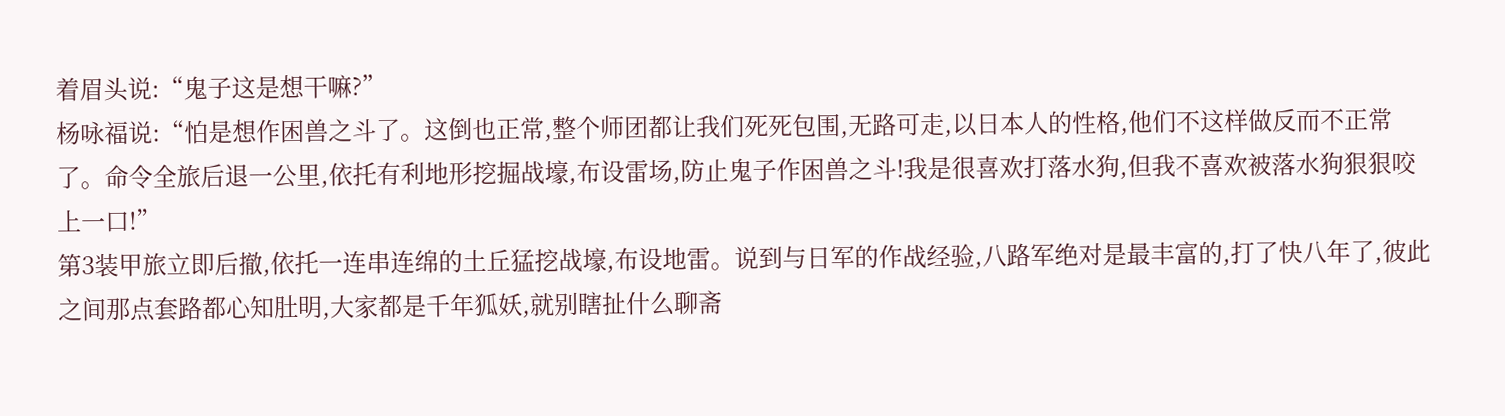着眉头说:“鬼子这是想干嘛?”
杨咏福说:“怕是想作困兽之斗了。这倒也正常,整个师团都让我们死死包围,无路可走,以日本人的性格,他们不这样做反而不正常了。命令全旅后退一公里,依托有利地形挖掘战壕,布设雷场,防止鬼子作困兽之斗!我是很喜欢打落水狗,但我不喜欢被落水狗狠狠咬上一口!”
第3装甲旅立即后撤,依托一连串连绵的土丘猛挖战壕,布设地雷。说到与日军的作战经验,八路军绝对是最丰富的,打了快八年了,彼此之间那点套路都心知肚明,大家都是千年狐妖,就别瞎扯什么聊斋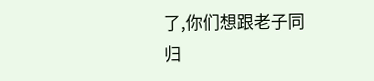了,你们想跟老子同归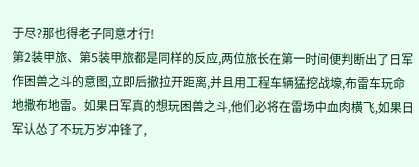于尽?那也得老子同意才行!
第2装甲旅、第5装甲旅都是同样的反应,两位旅长在第一时间便判断出了日军作困兽之斗的意图,立即后撤拉开距离,并且用工程车辆猛挖战壕,布雷车玩命地撒布地雷。如果日军真的想玩困兽之斗,他们必将在雷场中血肉横飞,如果日军认怂了不玩万岁冲锋了,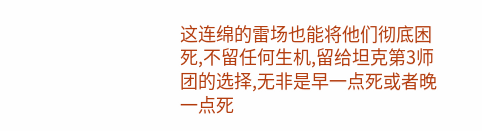这连绵的雷场也能将他们彻底困死,不留任何生机,留给坦克第3师团的选择,无非是早一点死或者晚一点死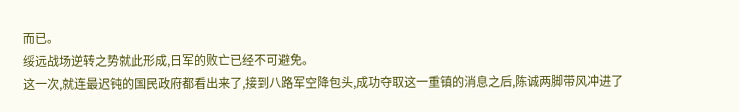而已。
绥远战场逆转之势就此形成,日军的败亡已经不可避免。
这一次,就连最迟钝的国民政府都看出来了,接到八路军空降包头,成功夺取这一重镇的消息之后,陈诚两脚带风冲进了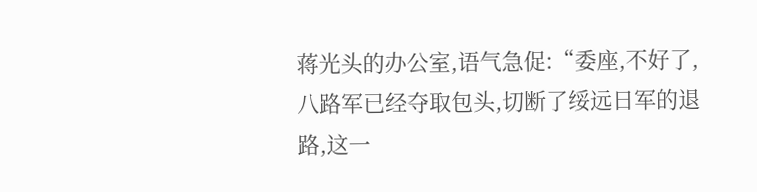蒋光头的办公室,语气急促:“委座,不好了,八路军已经夺取包头,切断了绥远日军的退路,这一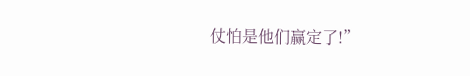仗怕是他们赢定了!”